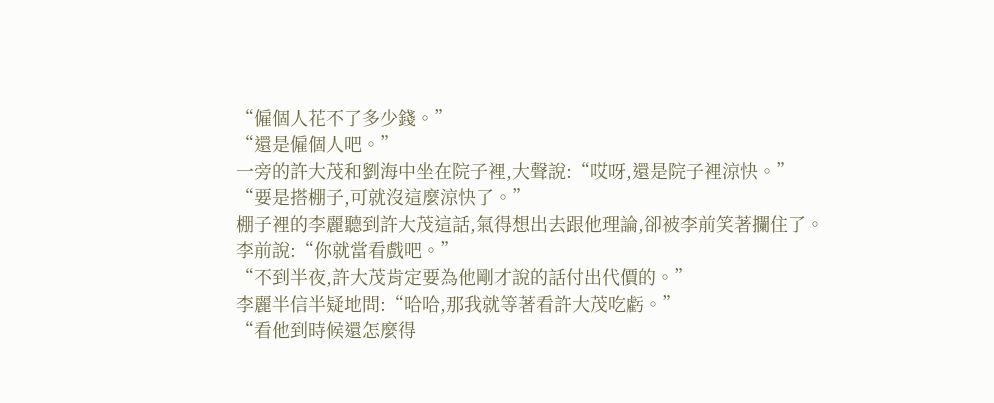“僱個人花不了多少錢。”
“還是僱個人吧。”
一旁的許大茂和劉海中坐在院子裡,大聲說:“哎呀,還是院子裡涼快。”
“要是搭棚子,可就沒這麼涼快了。”
棚子裡的李麗聽到許大茂這話,氣得想出去跟他理論,卻被李前笑著攔住了。
李前說:“你就當看戲吧。”
“不到半夜,許大茂肯定要為他剛才說的話付出代價的。”
李麗半信半疑地問:“哈哈,那我就等著看許大茂吃虧。”
“看他到時候還怎麼得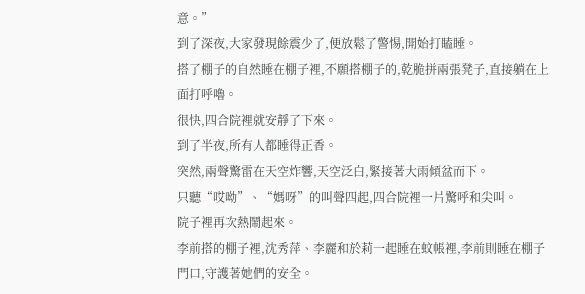意。”
到了深夜,大家發現餘震少了,便放鬆了警惕,開始打瞌睡。
搭了棚子的自然睡在棚子裡,不願搭棚子的,乾脆拼兩張凳子,直接躺在上面打呼嚕。
很快,四合院裡就安靜了下來。
到了半夜,所有人都睡得正香。
突然,兩聲驚雷在天空炸響,天空泛白,緊接著大雨傾盆而下。
只聽“哎呦”、“媽呀”的叫聲四起,四合院裡一片驚呼和尖叫。
院子裡再次熱鬧起來。
李前搭的棚子裡,沈秀萍、李麗和於莉一起睡在蚊帳裡,李前則睡在棚子門口,守護著她們的安全。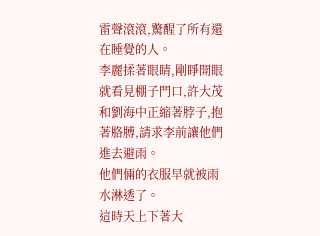雷聲滾滾,驚醒了所有還在睡覺的人。
李麗揉著眼睛,剛睜開眼就看見棚子門口,許大茂和劉海中正縮著脖子,抱著胳膊,請求李前讓他們進去避雨。
他們倆的衣服早就被雨水淋透了。
這時天上下著大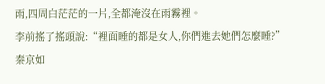雨,四周白茫茫的一片,全都淹沒在雨霧裡。
李前搖了搖頭說:“裡面睡的都是女人,你們進去她們怎麼睡?”
秦京如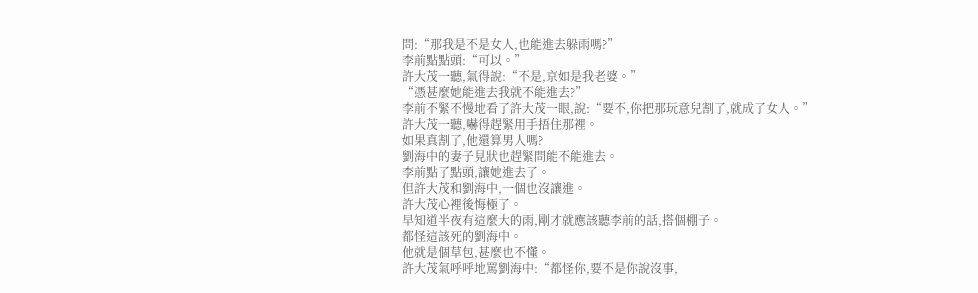問:“那我是不是女人,也能進去躲雨嗎?”
李前點點頭:“可以。”
許大茂一聽,氣得說:“不是,京如是我老婆。”
“憑甚麼她能進去我就不能進去?”
李前不緊不慢地看了許大茂一眼,說:“要不,你把那玩意兒割了,就成了女人。”
許大茂一聽,嚇得趕緊用手捂住那裡。
如果真割了,他還算男人嗎?
劉海中的妻子見狀也趕緊問能不能進去。
李前點了點頭,讓她進去了。
但許大茂和劉海中,一個也沒讓進。
許大茂心裡後悔極了。
早知道半夜有這麼大的雨,剛才就應該聽李前的話,搭個棚子。
都怪這該死的劉海中。
他就是個草包,甚麼也不懂。
許大茂氣呼呼地罵劉海中:“都怪你,要不是你說沒事,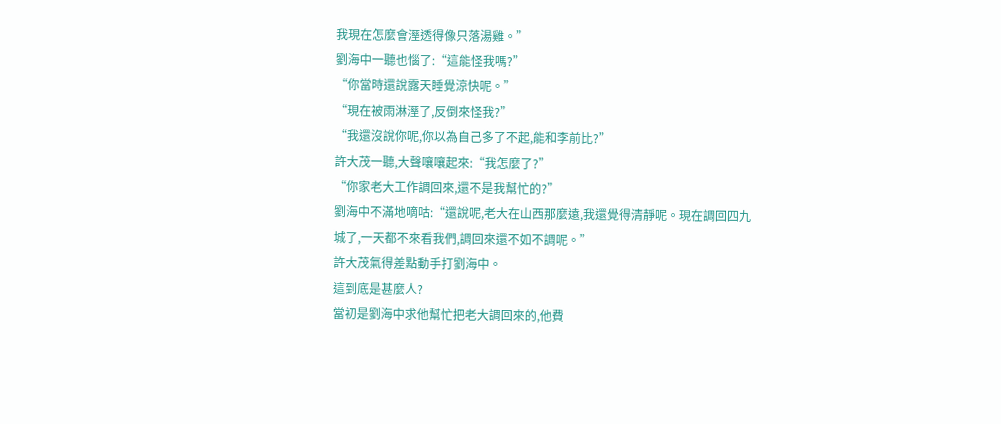我現在怎麼會溼透得像只落湯雞。”
劉海中一聽也惱了:“這能怪我嗎?”
“你當時還說露天睡覺涼快呢。”
“現在被雨淋溼了,反倒來怪我?”
“我還沒說你呢,你以為自己多了不起,能和李前比?”
許大茂一聽,大聲嚷嚷起來:“我怎麼了?”
“你家老大工作調回來,還不是我幫忙的?”
劉海中不滿地嘀咕:“還說呢,老大在山西那麼遠,我還覺得清靜呢。現在調回四九城了,一天都不來看我們,調回來還不如不調呢。”
許大茂氣得差點動手打劉海中。
這到底是甚麼人?
當初是劉海中求他幫忙把老大調回來的,他費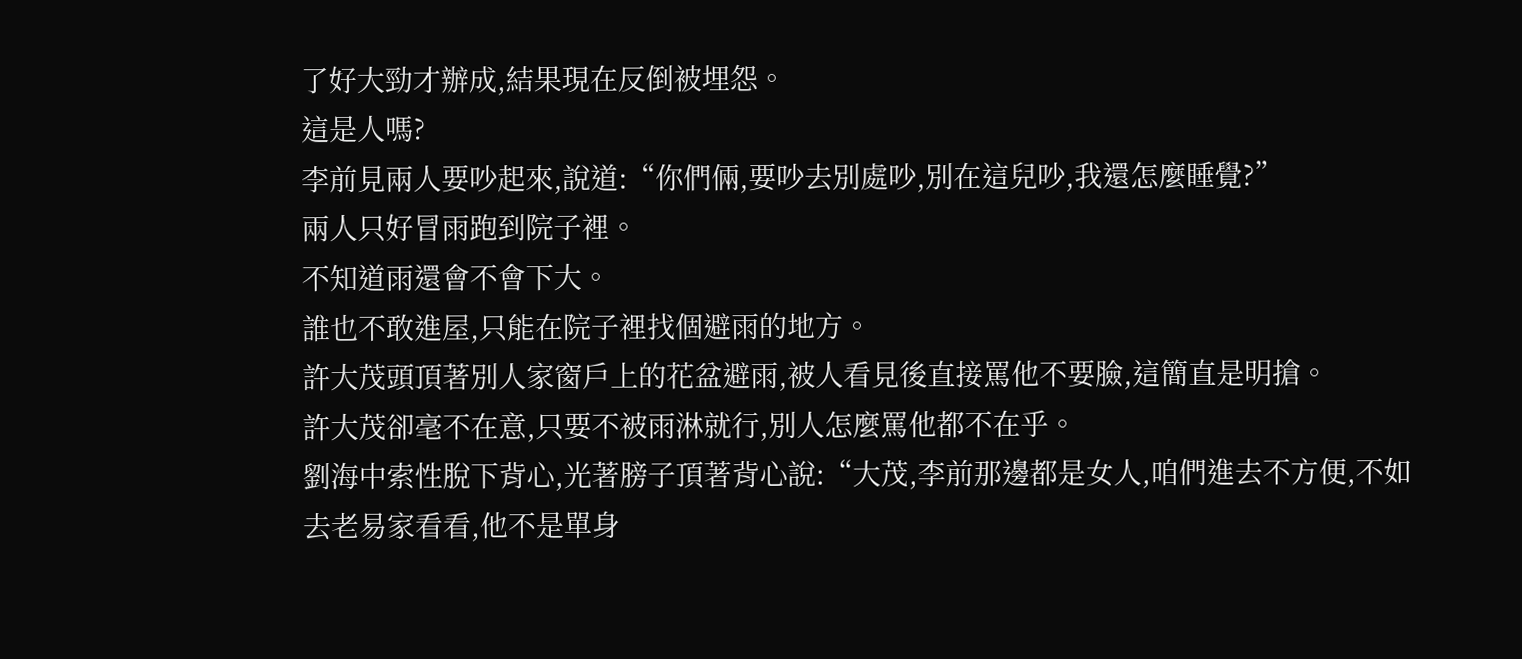了好大勁才辦成,結果現在反倒被埋怨。
這是人嗎?
李前見兩人要吵起來,說道:“你們倆,要吵去別處吵,別在這兒吵,我還怎麼睡覺?”
兩人只好冒雨跑到院子裡。
不知道雨還會不會下大。
誰也不敢進屋,只能在院子裡找個避雨的地方。
許大茂頭頂著別人家窗戶上的花盆避雨,被人看見後直接罵他不要臉,這簡直是明搶。
許大茂卻毫不在意,只要不被雨淋就行,別人怎麼罵他都不在乎。
劉海中索性脫下背心,光著膀子頂著背心說:“大茂,李前那邊都是女人,咱們進去不方便,不如去老易家看看,他不是單身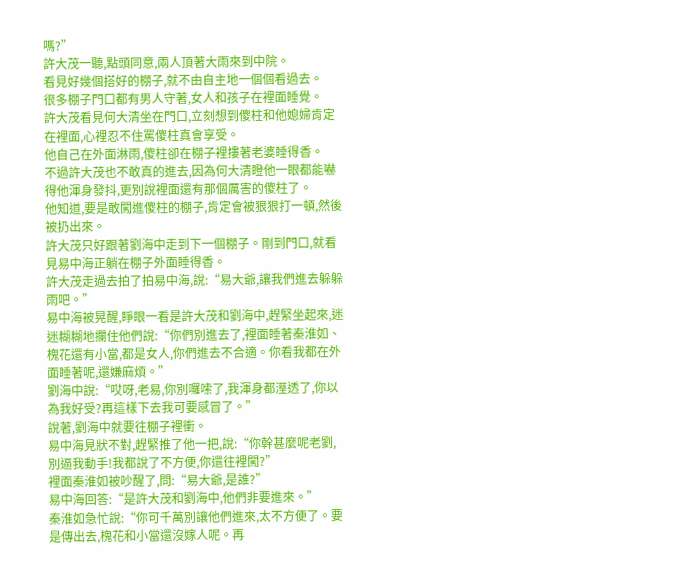嗎?”
許大茂一聽,點頭同意,兩人頂著大雨來到中院。
看見好幾個搭好的棚子,就不由自主地一個個看過去。
很多棚子門口都有男人守著,女人和孩子在裡面睡覺。
許大茂看見何大清坐在門口,立刻想到傻柱和他媳婦肯定在裡面,心裡忍不住罵傻柱真會享受。
他自己在外面淋雨,傻柱卻在棚子裡摟著老婆睡得香。
不過許大茂也不敢真的進去,因為何大清瞪他一眼都能嚇得他渾身發抖,更別說裡面還有那個厲害的傻柱了。
他知道,要是敢闖進傻柱的棚子,肯定會被狠狠打一頓,然後被扔出來。
許大茂只好跟著劉海中走到下一個棚子。剛到門口,就看見易中海正躺在棚子外面睡得香。
許大茂走過去拍了拍易中海,說:“易大爺,讓我們進去躲躲雨吧。”
易中海被晃醒,睜眼一看是許大茂和劉海中,趕緊坐起來,迷迷糊糊地攔住他們說:“你們別進去了,裡面睡著秦淮如、槐花還有小當,都是女人,你們進去不合適。你看我都在外面睡著呢,還嫌麻煩。”
劉海中說:“哎呀,老易,你別囉嗦了,我渾身都溼透了,你以為我好受?再這樣下去我可要感冒了。”
說著,劉海中就要往棚子裡衝。
易中海見狀不對,趕緊推了他一把,說:“你幹甚麼呢老劉,別逼我動手!我都說了不方便,你還往裡闖?”
裡面秦淮如被吵醒了,問:“易大爺,是誰?”
易中海回答:“是許大茂和劉海中,他們非要進來。”
秦淮如急忙說:“你可千萬別讓他們進來,太不方便了。要是傳出去,槐花和小當還沒嫁人呢。再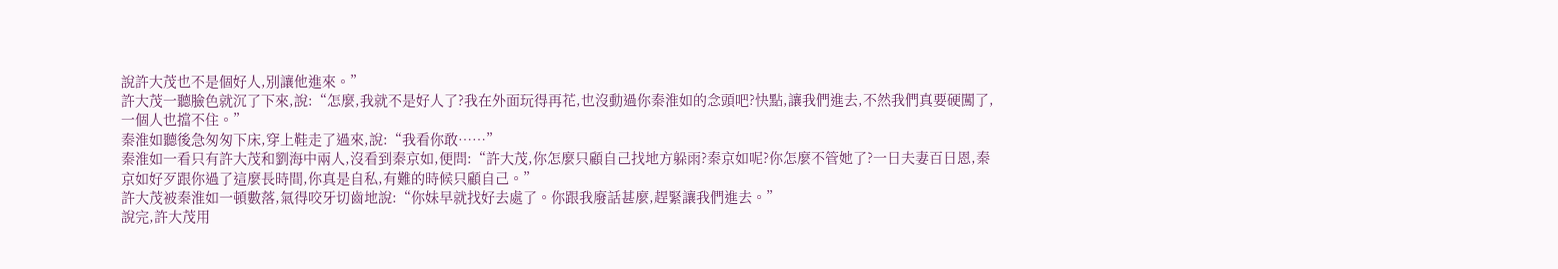說許大茂也不是個好人,別讓他進來。”
許大茂一聽臉色就沉了下來,說:“怎麼,我就不是好人了?我在外面玩得再花,也沒動過你秦淮如的念頭吧?快點,讓我們進去,不然我們真要硬闖了,一個人也擋不住。”
秦淮如聽後急匆匆下床,穿上鞋走了過來,說:“我看你敢……”
秦淮如一看只有許大茂和劉海中兩人,沒看到秦京如,便問:“許大茂,你怎麼只顧自己找地方躲雨?秦京如呢?你怎麼不管她了?一日夫妻百日恩,秦京如好歹跟你過了這麼長時間,你真是自私,有難的時候只顧自己。”
許大茂被秦淮如一頓數落,氣得咬牙切齒地說:“你妹早就找好去處了。你跟我廢話甚麼,趕緊讓我們進去。”
說完,許大茂用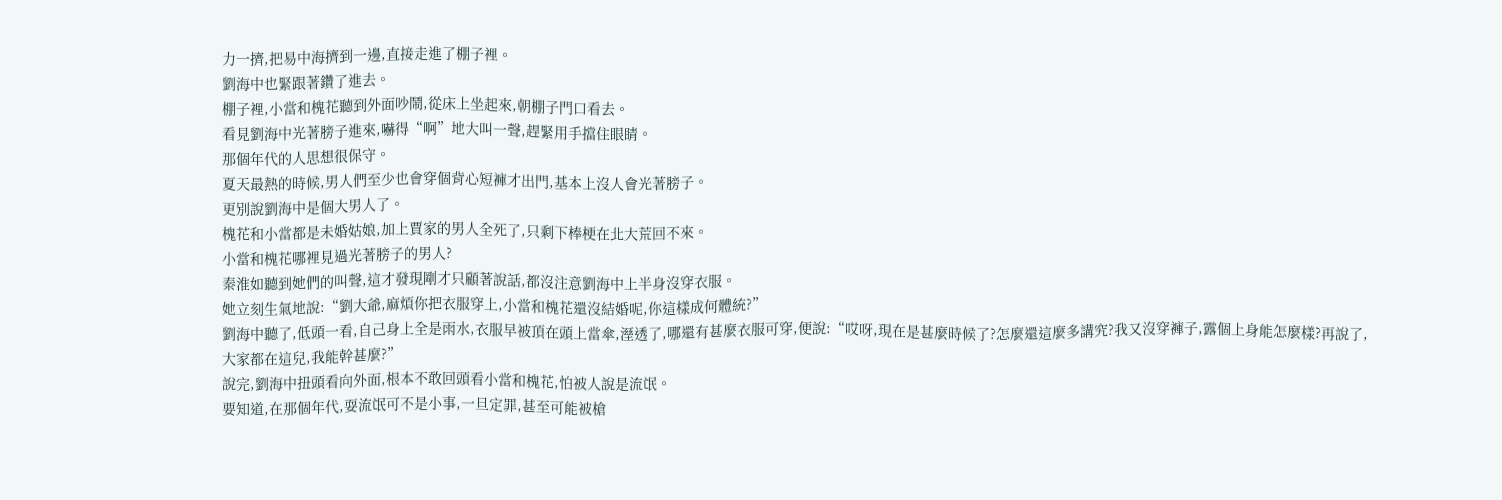力一擠,把易中海擠到一邊,直接走進了棚子裡。
劉海中也緊跟著鑽了進去。
棚子裡,小當和槐花聽到外面吵鬧,從床上坐起來,朝棚子門口看去。
看見劉海中光著膀子進來,嚇得“啊”地大叫一聲,趕緊用手擋住眼睛。
那個年代的人思想很保守。
夏天最熱的時候,男人們至少也會穿個背心短褲才出門,基本上沒人會光著膀子。
更別說劉海中是個大男人了。
槐花和小當都是未婚姑娘,加上賈家的男人全死了,只剩下棒梗在北大荒回不來。
小當和槐花哪裡見過光著膀子的男人?
秦淮如聽到她們的叫聲,這才發現剛才只顧著說話,都沒注意劉海中上半身沒穿衣服。
她立刻生氣地說:“劉大爺,麻煩你把衣服穿上,小當和槐花還沒結婚呢,你這樣成何體統?”
劉海中聽了,低頭一看,自己身上全是雨水,衣服早被頂在頭上當傘,溼透了,哪還有甚麼衣服可穿,便說:“哎呀,現在是甚麼時候了?怎麼還這麼多講究?我又沒穿褲子,露個上身能怎麼樣?再說了,大家都在這兒,我能幹甚麼?”
說完,劉海中扭頭看向外面,根本不敢回頭看小當和槐花,怕被人說是流氓。
要知道,在那個年代,耍流氓可不是小事,一旦定罪,甚至可能被槍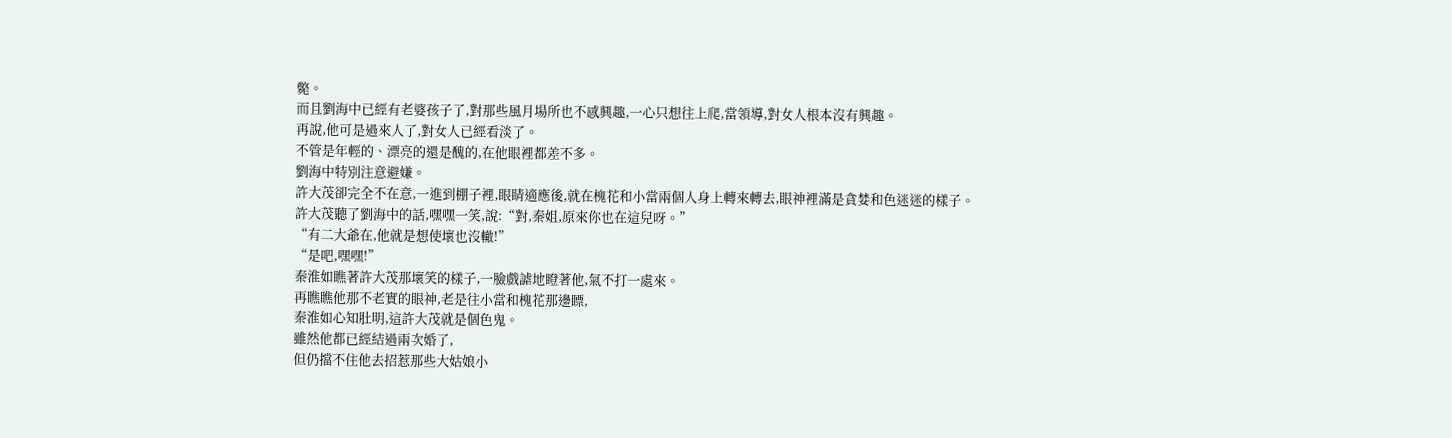斃。
而且劉海中已經有老婆孩子了,對那些風月場所也不感興趣,一心只想往上爬,當領導,對女人根本沒有興趣。
再說,他可是過來人了,對女人已經看淡了。
不管是年輕的、漂亮的還是醜的,在他眼裡都差不多。
劉海中特別注意避嫌。
許大茂卻完全不在意,一進到棚子裡,眼睛適應後,就在槐花和小當兩個人身上轉來轉去,眼神裡滿是貪婪和色迷迷的樣子。
許大茂聽了劉海中的話,嘿嘿一笑,說:“對,秦姐,原來你也在這兒呀。”
“有二大爺在,他就是想使壞也沒轍!”
“是吧,嘿嘿!”
秦淮如瞧著許大茂那壞笑的樣子,一臉戲謔地瞪著他,氣不打一處來。
再瞧瞧他那不老實的眼神,老是往小當和槐花那邊瞟,
秦淮如心知肚明,這許大茂就是個色鬼。
雖然他都已經結過兩次婚了,
但仍擋不住他去招惹那些大姑娘小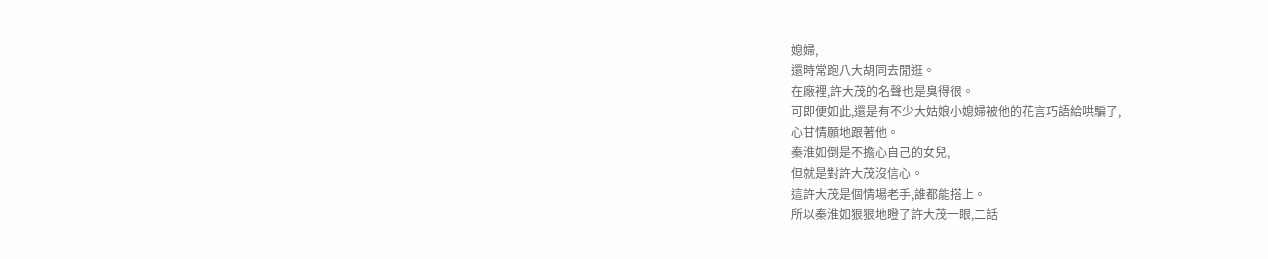媳婦,
還時常跑八大胡同去閒逛。
在廠裡,許大茂的名聲也是臭得很。
可即便如此,還是有不少大姑娘小媳婦被他的花言巧語給哄騙了,
心甘情願地跟著他。
秦淮如倒是不擔心自己的女兒,
但就是對許大茂沒信心。
這許大茂是個情場老手,誰都能搭上。
所以秦淮如狠狠地瞪了許大茂一眼,二話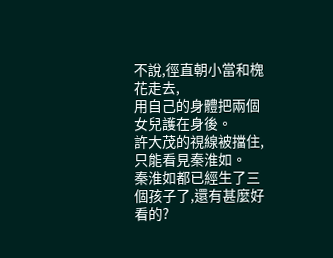不說,徑直朝小當和槐花走去,
用自己的身體把兩個女兒護在身後。
許大茂的視線被擋住,只能看見秦淮如。
秦淮如都已經生了三個孩子了,還有甚麼好看的?